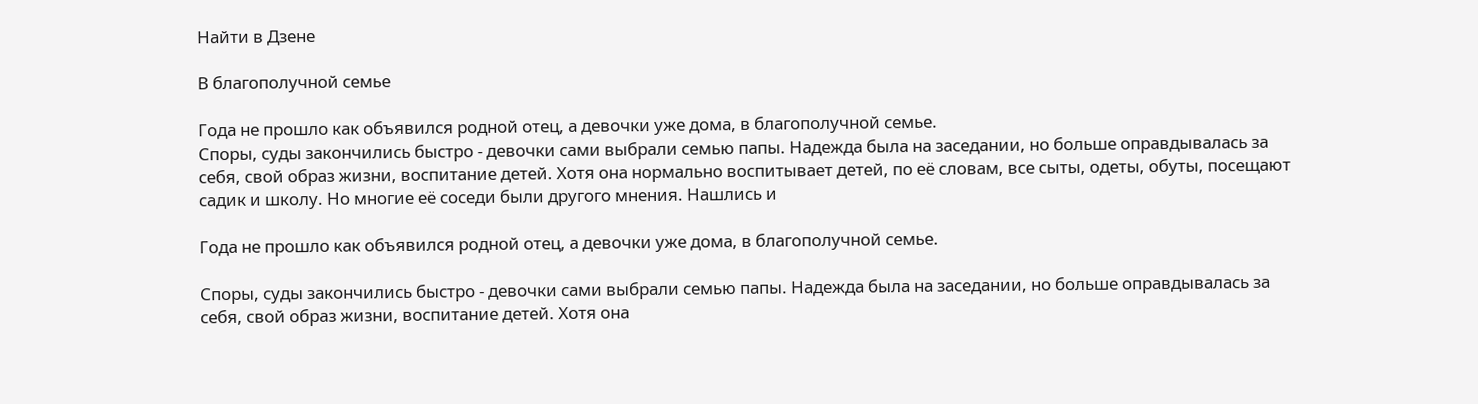Найти в Дзене

В благополучной семье

Года не прошло как объявился родной отец, а девочки уже дома, в благополучной семье.
Споры, суды закончились быстро - девочки сами выбрали семью папы. Надежда была на заседании, но больше оправдывалась за себя, свой образ жизни, воспитание детей. Хотя она нормально воспитывает детей, по её словам, все сыты, одеты, обуты, посещают садик и школу. Но многие её соседи были другого мнения. Нашлись и

Года не прошло как объявился родной отец, а девочки уже дома, в благополучной семье.

Споры, суды закончились быстро - девочки сами выбрали семью папы. Надежда была на заседании, но больше оправдывалась за себя, свой образ жизни, воспитание детей. Хотя она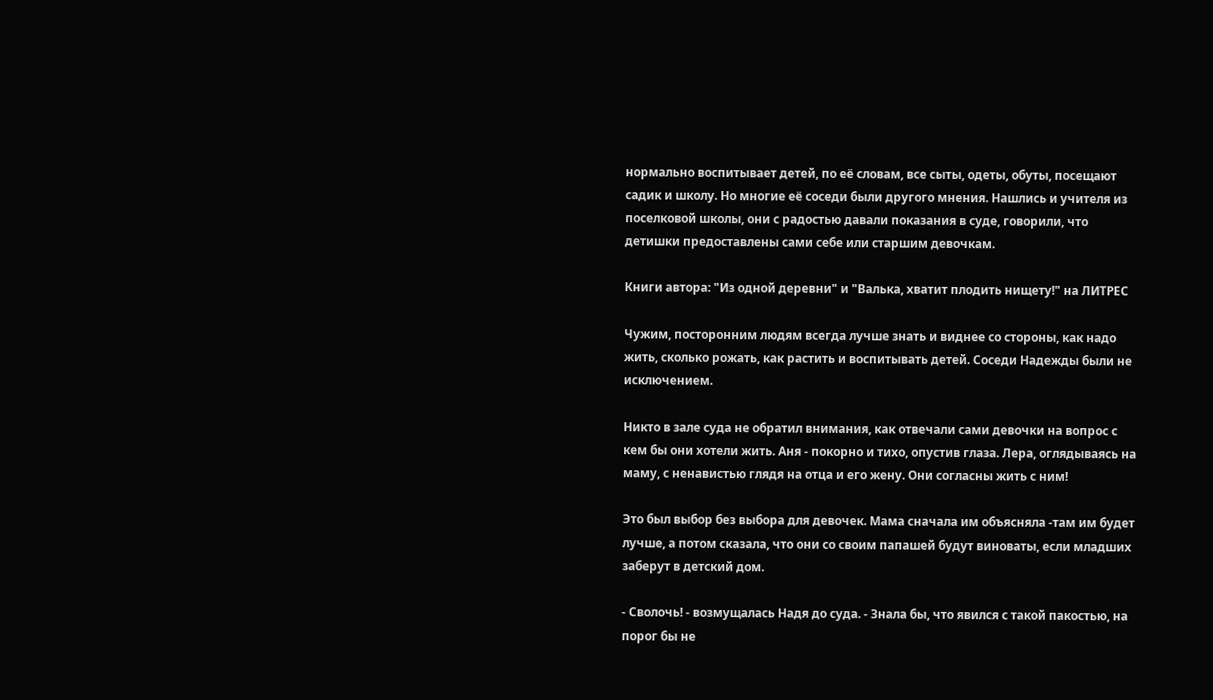нормально воспитывает детей, по её словам, все сыты, одеты, обуты, посещают садик и школу. Но многие её соседи были другого мнения. Нашлись и учителя из поселковой школы, они с радостью давали показания в суде, говорили, что детишки предоставлены сами себе или старшим девочкам.

Книги автора: "Из одной деревни" и "Валька, хватит плодить нищету!" на ЛИТРЕС

Чужим, посторонним людям всегда лучше знать и виднее со стороны, как надо жить, сколько рожать, как растить и воспитывать детей. Соседи Надежды были не исключением.

Никто в зале суда не обратил внимания, как отвечали сами девочки на вопрос с кем бы они хотели жить. Аня - покорно и тихо, опустив глаза. Лера, оглядываясь на маму, с ненавистью глядя на отца и его жену. Они согласны жить с ним!

Это был выбор без выбора для девочек. Мама сначала им объясняла -там им будет лучше, а потом сказала, что они со своим папашей будут виноваты, если младших заберут в детский дом.

- Сволочь! - возмущалась Надя до суда. - Знала бы, что явился с такой пакостью, на порог бы не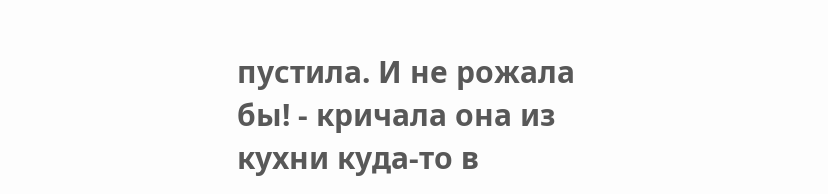пустила. И не рожала бы! - кричала она из кухни куда-то в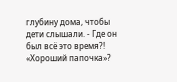глубину дома, чтобы дети слышали. - Где он был всё это время?! «Хороший папочка»?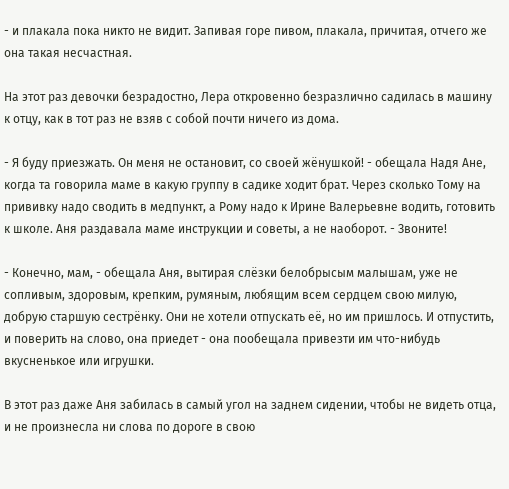- и плакала пока никто не видит. Запивая горе пивом, плакала, причитая, отчего же она такая несчастная.

На этот раз девочки безрадостно, Лера откровенно безразлично садилась в машину к отцу, как в тот раз не взяв с собой почти ничего из дома.

- Я буду приезжать. Он меня не остановит, со своей жёнушкой! - обещала Надя Ане, когда та говорила маме в какую группу в садике ходит брат. Через сколько Тому на прививку надо сводить в медпункт, а Рому надо к Ирине Валерьевне водить, готовить к школе. Аня раздавала маме инструкции и советы, а не наоборот. - Звоните!

- Конечно, мам, - обещала Аня, вытирая слёзки белобрысым малышам, уже не сопливым, здоровым, крепким, румяным, любящим всем сердцем свою милую, добрую старшую сестрёнку. Они не хотели отпускать её, но им пришлось. И отпустить, и поверить на слово, она приедет - она пообещала привезти им что-нибудь вкусненькое или игрушки.

В этот раз даже Аня забилась в самый угол на заднем сидении, чтобы не видеть отца, и не произнесла ни слова по дороге в свою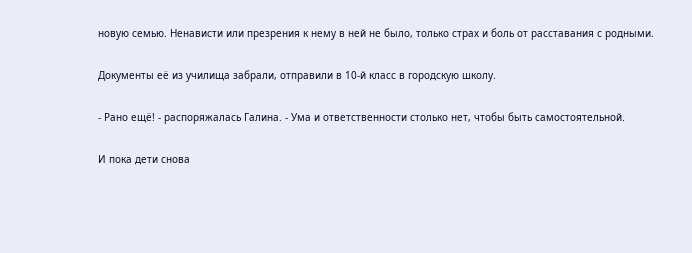новую семью. Ненависти или презрения к нему в ней не было, только страх и боль от расставания с родными.

Документы её из училища забрали, отправили в 10-й класс в городскую школу.

- Рано ещё! - распоряжалась Галина. - Ума и ответственности столько нет, чтобы быть самостоятельной.

И пока дети снова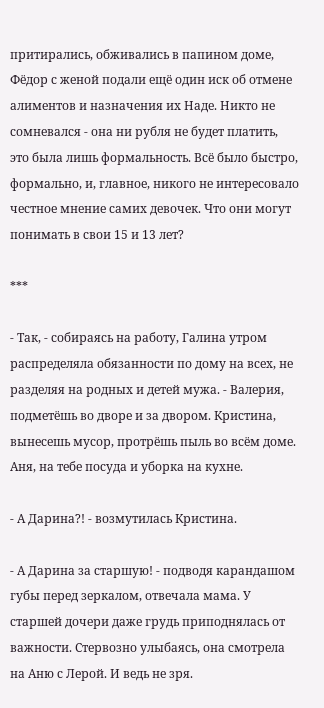притирались, обживались в папином доме, Фёдор с женой подали ещё один иск об отмене алиментов и назначения их Наде. Никто не сомневался - она ни рубля не будет платить, это была лишь формальность. Всё было быстро, формально, и, главное, никого не интересовало честное мнение самих девочек. Что они могут понимать в свои 15 и 13 лет?

***

- Так, - собираясь на работу, Галина утром распределяла обязанности по дому на всех, не разделяя на родных и детей мужа. - Валерия, подметёшь во дворе и за двором. Кристина, вынесешь мусор, протрёшь пыль во всём доме. Аня, на тебе посуда и уборка на кухне.

- А Дарина?! - возмутилась Кристина.

- А Дарина за старшую! - подводя карандашом губы перед зеркалом, отвечала мама. У старшей дочери даже грудь приподнялась от важности. Стервозно улыбаясь, она смотрела на Аню с Лерой. И ведь не зря.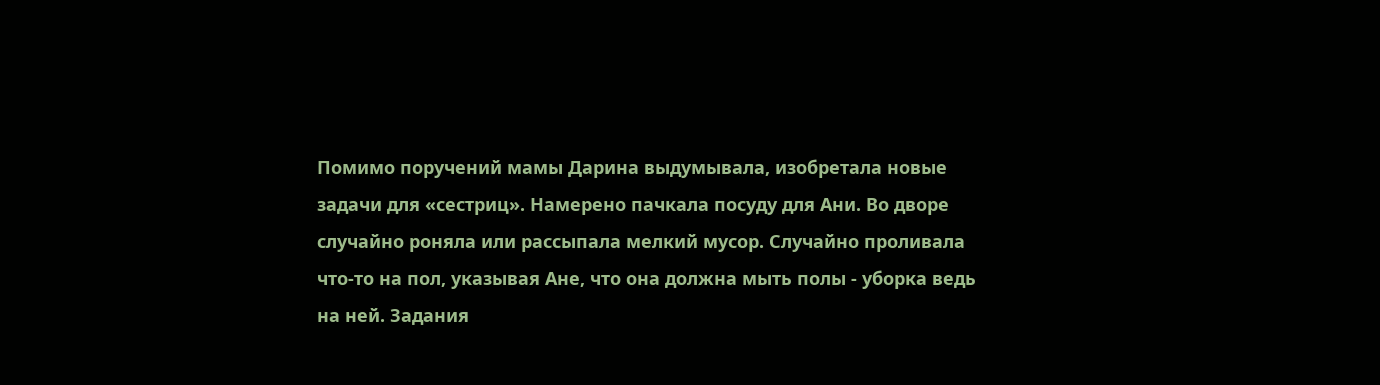Помимо поручений мамы Дарина выдумывала, изобретала новые задачи для «сестриц». Намерено пачкала посуду для Ани. Во дворе случайно роняла или рассыпала мелкий мусор. Случайно проливала что-то на пол, указывая Ане, что она должна мыть полы - уборка ведь на ней. Задания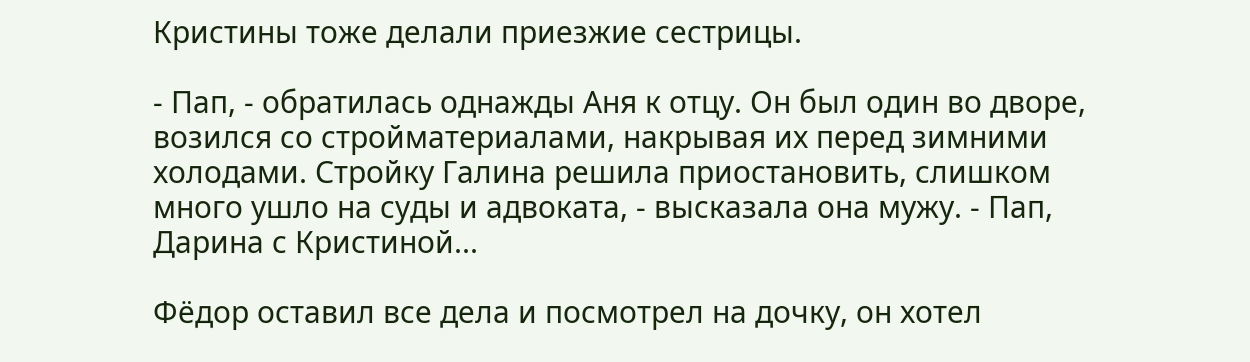Кристины тоже делали приезжие сестрицы.

- Пап, - обратилась однажды Аня к отцу. Он был один во дворе, возился со стройматериалами, накрывая их перед зимними холодами. Стройку Галина решила приостановить, слишком много ушло на суды и адвоката, - высказала она мужу. - Пап, Дарина с Кристиной...

Фёдор оставил все дела и посмотрел на дочку, он хотел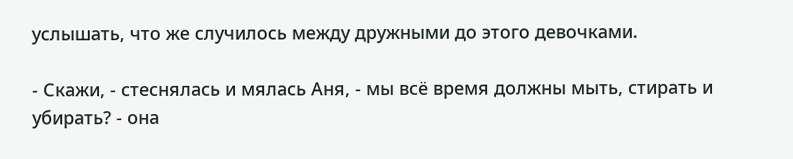услышать, что же случилось между дружными до этого девочками.

- Скажи, - стеснялась и мялась Аня, - мы всё время должны мыть, стирать и убирать? - она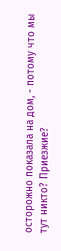осторожно показала на дом, - потому что мы тут никто? Приезжие?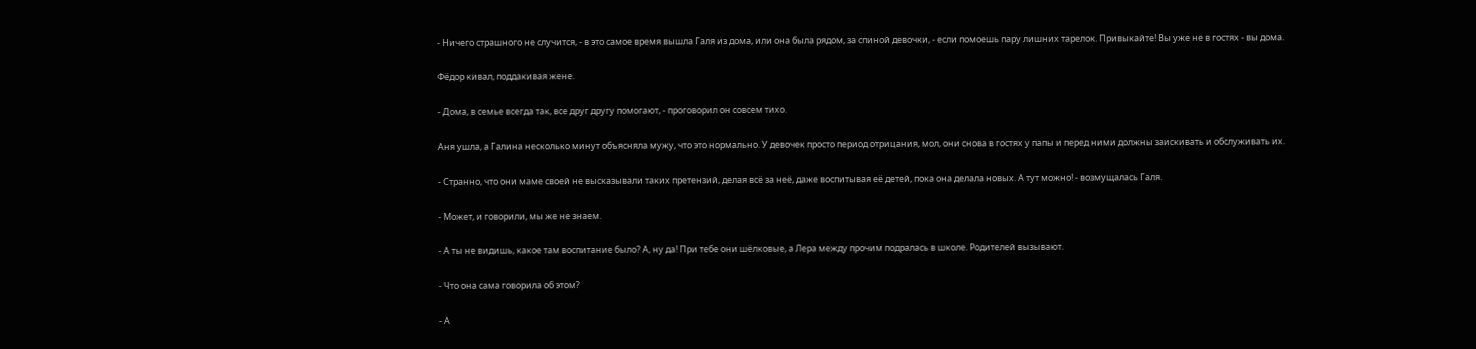- Ничего страшного не случится, - в это самое время вышла Галя из дома, или она была рядом, за спиной девочки, - если помоешь пару лишних тарелок. Привыкайте! Вы уже не в гостях - вы дома.

Фёдор кивал, поддакивая жене.

- Дома, в семье всегда так, все друг другу помогают, - проговорил он совсем тихо.

Аня ушла, а Галина несколько минут объясняла мужу, что это нормально. У девочек просто период отрицания, мол, они снова в гостях у папы и перед ними должны заискивать и обслуживать их.

- Странно, что они маме своей не высказывали таких претензий, делая всё за неё, даже воспитывая её детей, пока она делала новых. А тут можно! - возмущалась Галя.

- Может, и говорили, мы же не знаем.

- А ты не видишь, какое там воспитание было? А, ну да! При тебе они шёлковые, а Лера между прочим подралась в школе. Родителей вызывают.

- Что она сама говорила об этом?

- А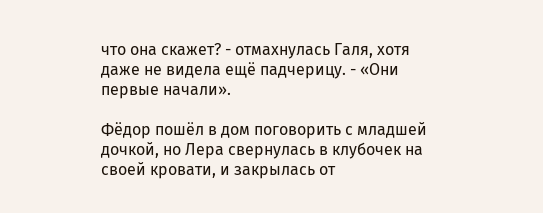что она скажет? - отмахнулась Галя, хотя даже не видела ещё падчерицу. - «Они первые начали».

Фёдор пошёл в дом поговорить с младшей дочкой, но Лера свернулась в клубочек на своей кровати, и закрылась от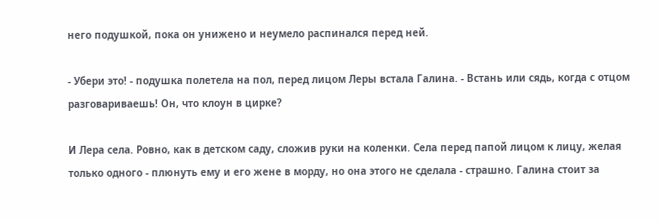него подушкой, пока он унижено и неумело распинался перед ней.

- Убери это! - подушка полетела на пол, перед лицом Леры встала Галина. - Встань или сядь, когда с отцом разговариваешь! Он, что клоун в цирке?

И Лера села. Ровно, как в детском саду, сложив руки на коленки. Села перед папой лицом к лицу, желая только одного - плюнуть ему и его жене в морду, но она этого не сделала - страшно. Галина стоит за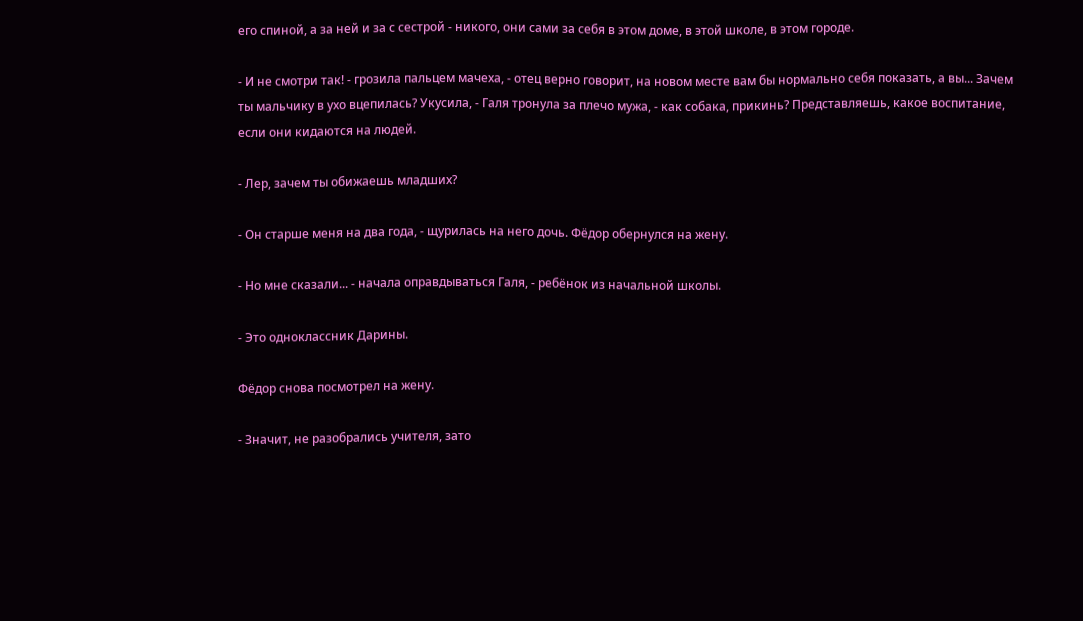его спиной, а за ней и за с сестрой - никого, они сами за себя в этом доме, в этой школе, в этом городе.

- И не смотри так! - грозила пальцем мачеха, - отец верно говорит, на новом месте вам бы нормально себя показать, а вы... Зачем ты мальчику в ухо вцепилась? Укусила, - Галя тронула за плечо мужа, - как собака, прикинь? Представляешь, какое воспитание, если они кидаются на людей.

- Лер, зачем ты обижаешь младших?

- Он старше меня на два года, - щурилась на него дочь. Фёдор обернулся на жену.

- Но мне сказали... - начала оправдываться Галя, - ребёнок из начальной школы.

- Это одноклассник Дарины.

Фёдор снова посмотрел на жену.

- Значит, не разобрались учителя, зато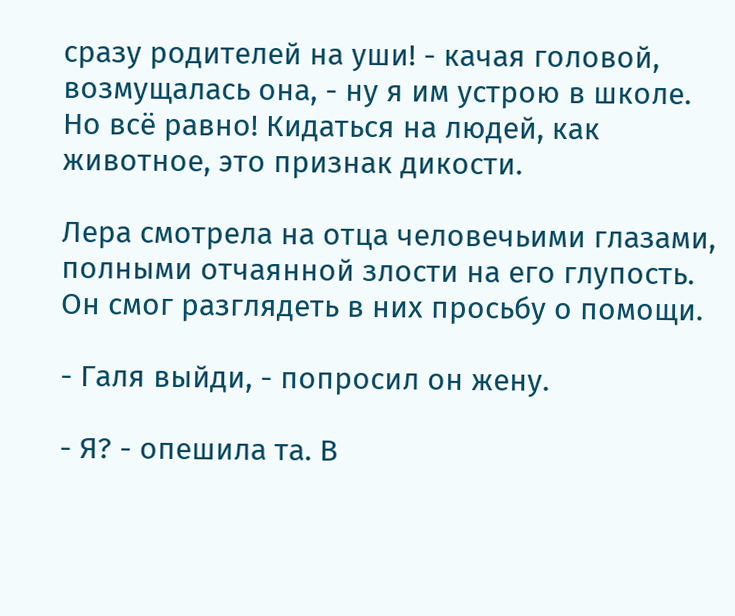сразу родителей на уши! - качая головой, возмущалась она, - ну я им устрою в школе. Но всё равно! Кидаться на людей, как животное, это признак дикости.

Лера смотрела на отца человечьими глазами, полными отчаянной злости на его глупость. Он смог разглядеть в них просьбу о помощи.

- Галя выйди, - попросил он жену.

- Я? - опешила та. В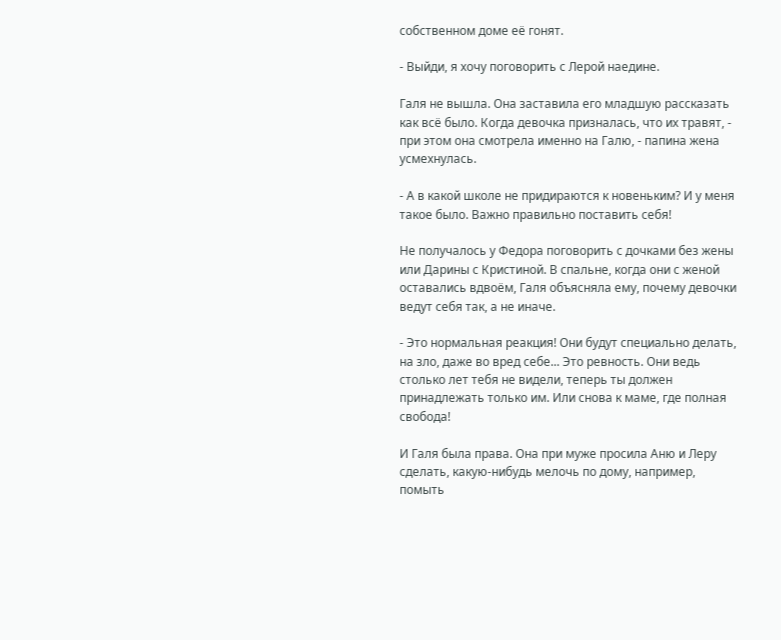собственном доме её гонят.

- Выйди, я хочу поговорить с Лерой наедине.

Галя не вышла. Она заставила его младшую рассказать как всё было. Когда девочка призналась, что их травят, - при этом она смотрела именно на Галю, - папина жена усмехнулась.

- А в какой школе не придираются к новеньким? И у меня такое было. Важно правильно поставить себя!

Не получалось у Федора поговорить с дочками без жены или Дарины с Кристиной. В спальне, когда они с женой оставались вдвоём, Галя объясняла ему, почему девочки ведут себя так, а не иначе.

- Это нормальная реакция! Они будут специально делать, на зло, даже во вред себе... Это ревность. Они ведь столько лет тебя не видели, теперь ты должен принадлежать только им. Или снова к маме, где полная свобода!

И Галя была права. Она при муже просила Аню и Леру сделать, какую-нибудь мелочь по дому, например, помыть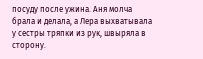посуду после ужина. Аня молча брала и делала, а Лера выхватывала у сестры тряпки из рук, швыряла в сторону.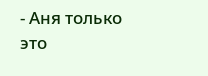- Аня только это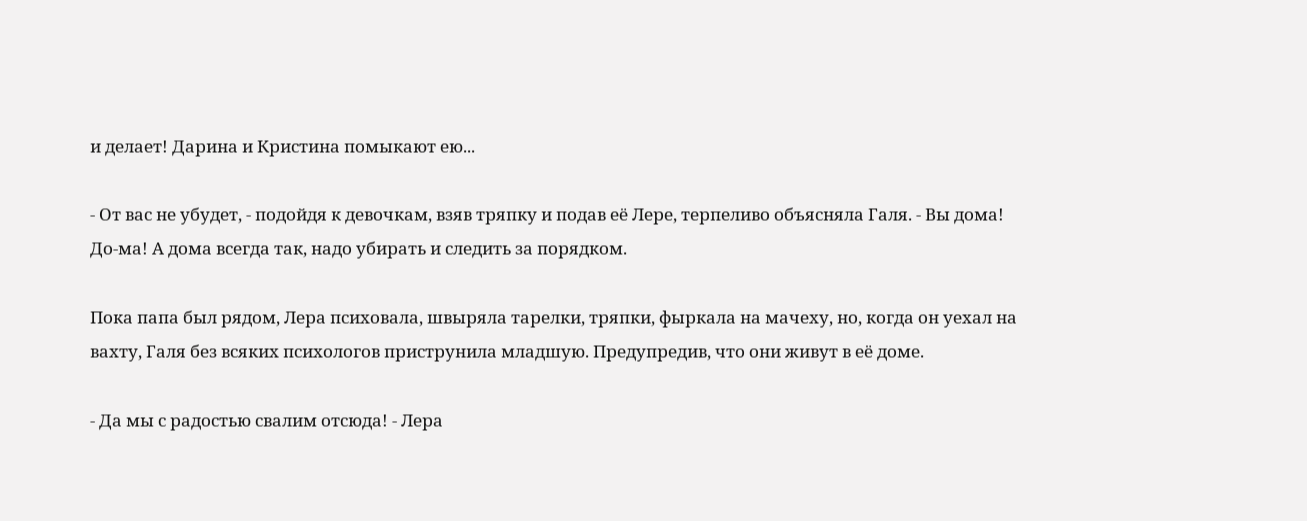и делает! Дарина и Кристина помыкают ею...

- От вас не убудет, - подойдя к девочкам, взяв тряпку и подав её Лере, терпеливо объясняла Галя. - Вы дома! До-ма! А дома всегда так, надо убирать и следить за порядком.

Пока папа был рядом, Лера психовала, швыряла тарелки, тряпки, фыркала на мачеху, но, когда он уехал на вахту, Галя без всяких психологов приструнила младшую. Предупредив, что они живут в её доме.

- Да мы с радостью свалим отсюда! - Лера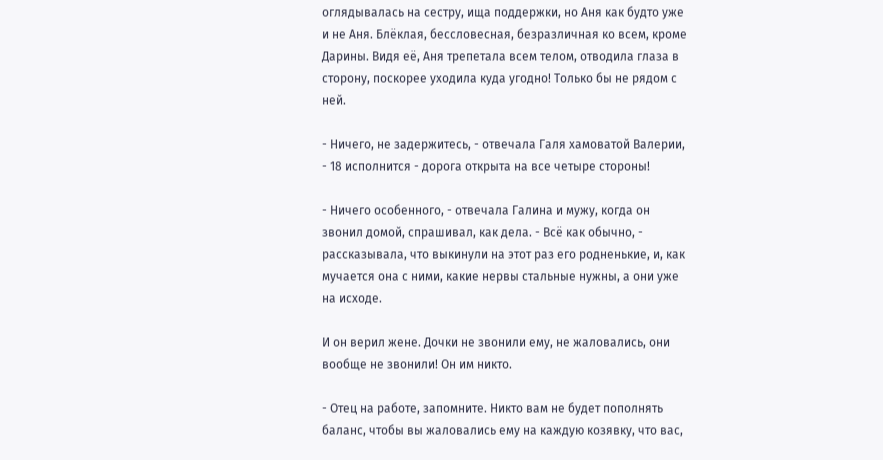оглядывалась на сестру, ища поддержки, но Аня как будто уже и не Аня. Блёклая, бессловесная, безразличная ко всем, кроме Дарины. Видя её, Аня трепетала всем телом, отводила глаза в сторону, поскорее уходила куда угодно! Только бы не рядом с ней.

- Ничего, не задержитесь, - отвечала Галя хамоватой Валерии, - 18 исполнится - дорога открыта на все четыре стороны!

- Ничего особенного, - отвечала Галина и мужу, когда он звонил домой, спрашивал, как дела. - Всё как обычно, - рассказывала, что выкинули на этот раз его родненькие, и, как мучается она с ними, какие нервы стальные нужны, а они уже на исходе.

И он верил жене. Дочки не звонили ему, не жаловались, они вообще не звонили! Он им никто.

- Отец на работе, запомните. Никто вам не будет пополнять баланс, чтобы вы жаловались ему на каждую козявку, что вас,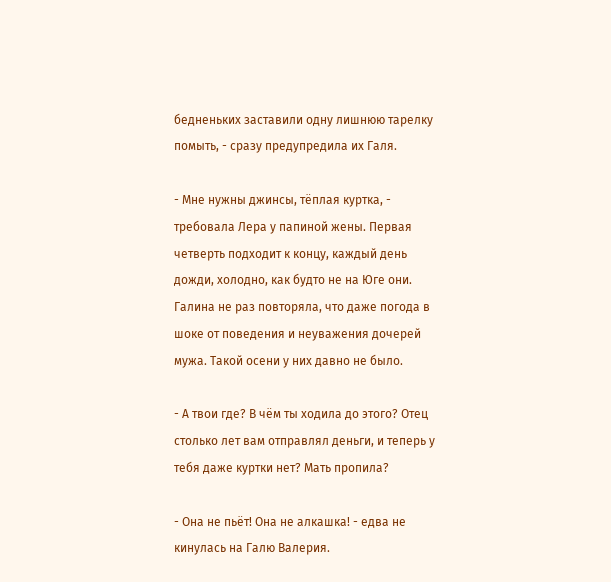бедненьких заставили одну лишнюю тарелку помыть, - сразу предупредила их Галя.

- Мне нужны джинсы, тёплая куртка, - требовала Лера у папиной жены. Первая четверть подходит к концу, каждый день дожди, холодно, как будто не на Юге они. Галина не раз повторяла, что даже погода в шоке от поведения и неуважения дочерей мужа. Такой осени у них давно не было.

- А твои где? В чём ты ходила до этого? Отец столько лет вам отправлял деньги, и теперь у тебя даже куртки нет? Мать пропила?

- Она не пьёт! Она не алкашка! - едва не кинулась на Галю Валерия.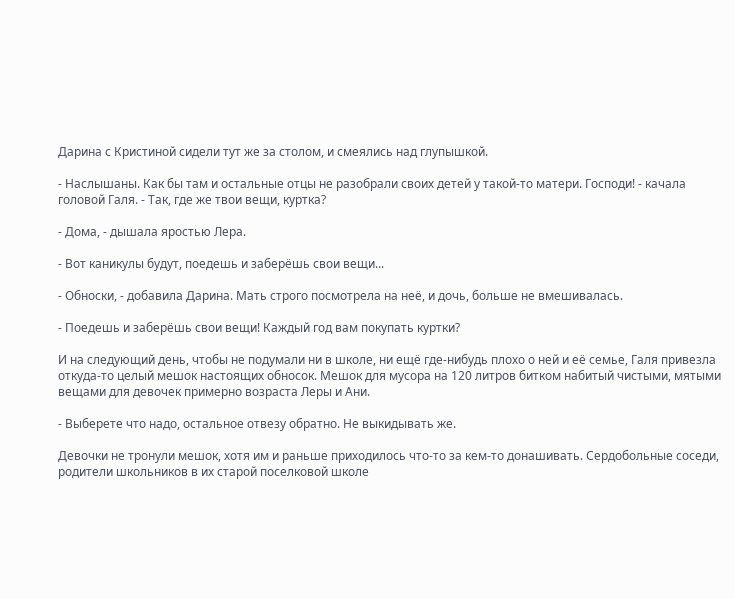Дарина с Кристиной сидели тут же за столом, и смеялись над глупышкой.

- Наслышаны. Как бы там и остальные отцы не разобрали своих детей у такой-то матери. Господи! - качала головой Галя. - Так, где же твои вещи, куртка?

- Дома, - дышала яростью Лера.

- Вот каникулы будут, поедешь и заберёшь свои вещи...

- Обноски, - добавила Дарина. Мать строго посмотрела на неё, и дочь, больше не вмешивалась.

- Поедешь и заберёшь свои вещи! Каждый год вам покупать куртки?

И на следующий день, чтобы не подумали ни в школе, ни ещё где-нибудь плохо о ней и её семье, Галя привезла откуда-то целый мешок настоящих обносок. Мешок для мусора на 120 литров битком набитый чистыми, мятыми вещами для девочек примерно возраста Леры и Ани.

- Выберете что надо, остальное отвезу обратно. Не выкидывать же.

Девочки не тронули мешок, хотя им и раньше приходилось что-то за кем-то донашивать. Сердобольные соседи, родители школьников в их старой поселковой школе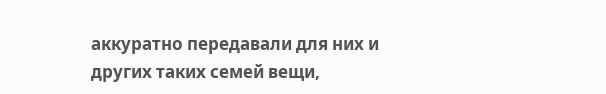аккуратно передавали для них и других таких семей вещи,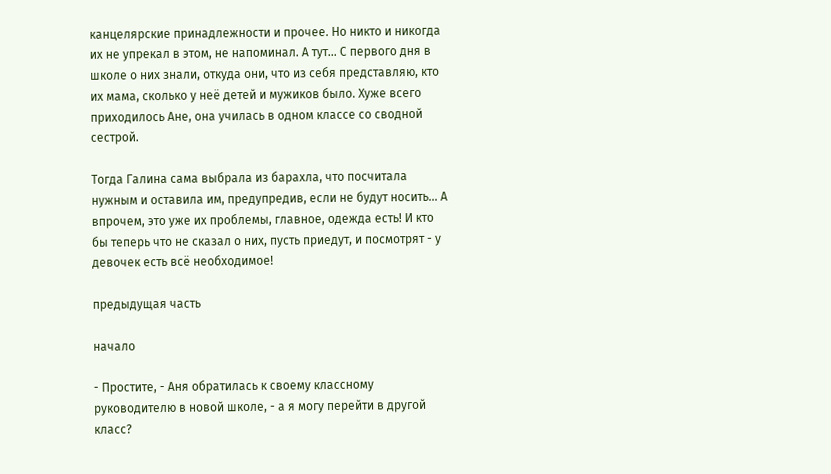канцелярские принадлежности и прочее. Но никто и никогда их не упрекал в этом, не напоминал. А тут... С первого дня в школе о них знали, откуда они, что из себя представляю, кто их мама, сколько у неё детей и мужиков было. Хуже всего приходилось Ане, она училась в одном классе со сводной сестрой.

Тогда Галина сама выбрала из барахла, что посчитала нужным и оставила им, предупредив, если не будут носить... А впрочем, это уже их проблемы, главное, одежда есть! И кто бы теперь что не сказал о них, пусть приедут, и посмотрят - у девочек есть всё необходимое!

предыдущая часть

начало

- Простите, - Аня обратилась к своему классному руководителю в новой школе, - а я могу перейти в другой класс?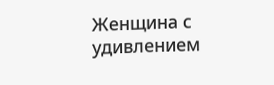Женщина с удивлением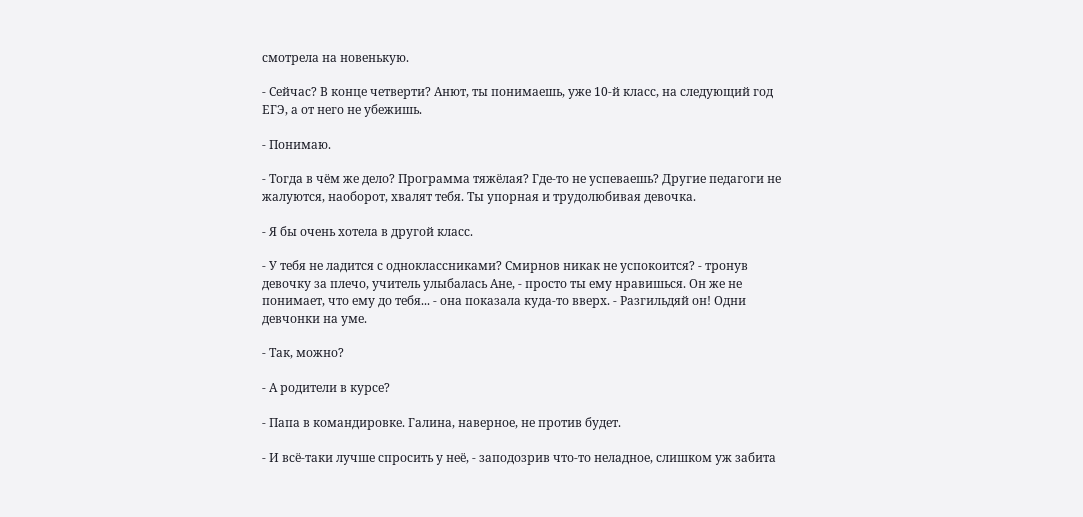смотрела на новенькую.

- Сейчас? В конце четверти? Анют, ты понимаешь, уже 10-й класс, на следующий год ЕГЭ, а от него не убежишь.

- Понимаю.

- Тогда в чём же дело? Программа тяжёлая? Где-то не успеваешь? Другие педагоги не жалуются, наоборот, хвалят тебя. Ты упорная и трудолюбивая девочка.

- Я бы очень хотела в другой класс.

- У тебя не ладится с одноклассниками? Смирнов никак не успокоится? - тронув девочку за плечо, учитель улыбалась Ане, - просто ты ему нравишься. Он же не понимает, что ему до тебя... - она показала куда-то вверх. - Разгильдяй он! Одни девчонки на уме.

- Так, можно?

- А родители в курсе?

- Папа в командировке. Галина, наверное, не против будет.

- И всё-таки лучше спросить у неё, - заподозрив что-то неладное, слишком уж забита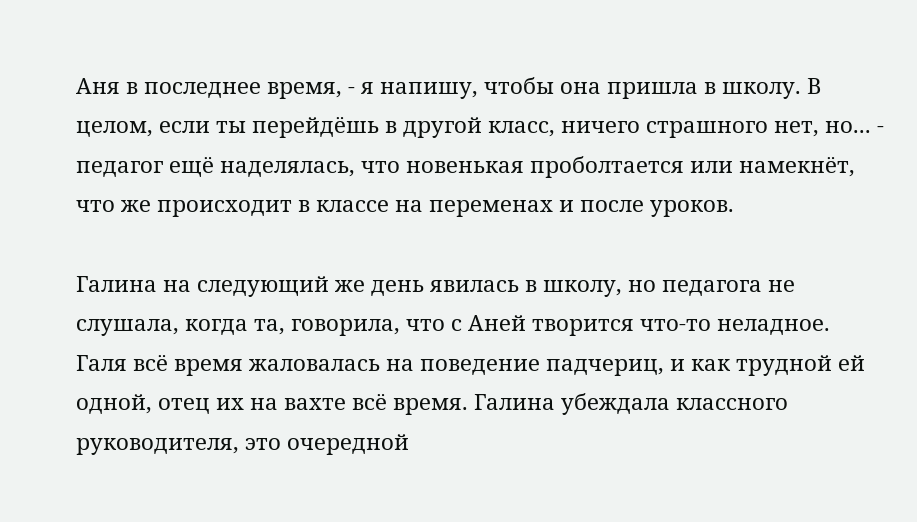Аня в последнее время, - я напишу, чтобы она пришла в школу. В целом, если ты перейдёшь в другой класс, ничего страшного нет, но... - педагог ещё наделялась, что новенькая проболтается или намекнёт, что же происходит в классе на переменах и после уроков.

Галина на следующий же день явилась в школу, но педагога не слушала, когда та, говорила, что с Аней творится что-то неладное. Галя всё время жаловалась на поведение падчериц, и как трудной ей одной, отец их на вахте всё время. Галина убеждала классного руководителя, это очередной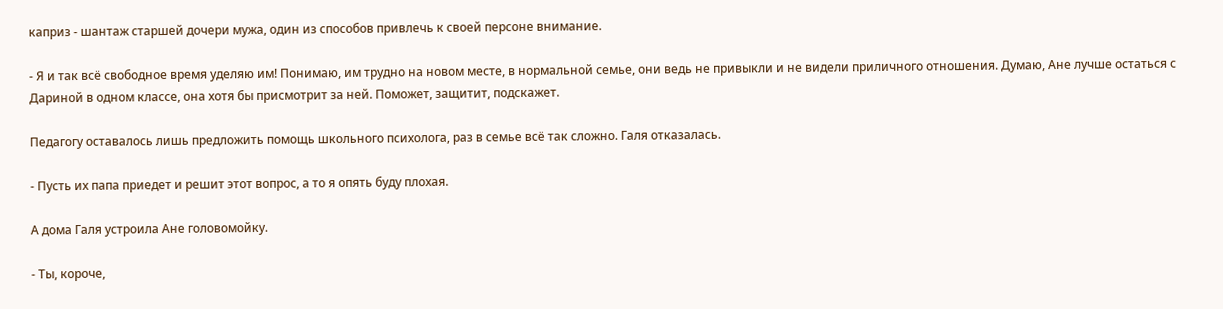каприз - шантаж старшей дочери мужа, один из способов привлечь к своей персоне внимание.

- Я и так всё свободное время уделяю им! Понимаю, им трудно на новом месте, в нормальной семье, они ведь не привыкли и не видели приличного отношения. Думаю, Ане лучше остаться с Дариной в одном классе, она хотя бы присмотрит за ней. Поможет, защитит, подскажет.

Педагогу оставалось лишь предложить помощь школьного психолога, раз в семье всё так сложно. Галя отказалась.

- Пусть их папа приедет и решит этот вопрос, а то я опять буду плохая.

А дома Галя устроила Ане головомойку.

- Ты, короче,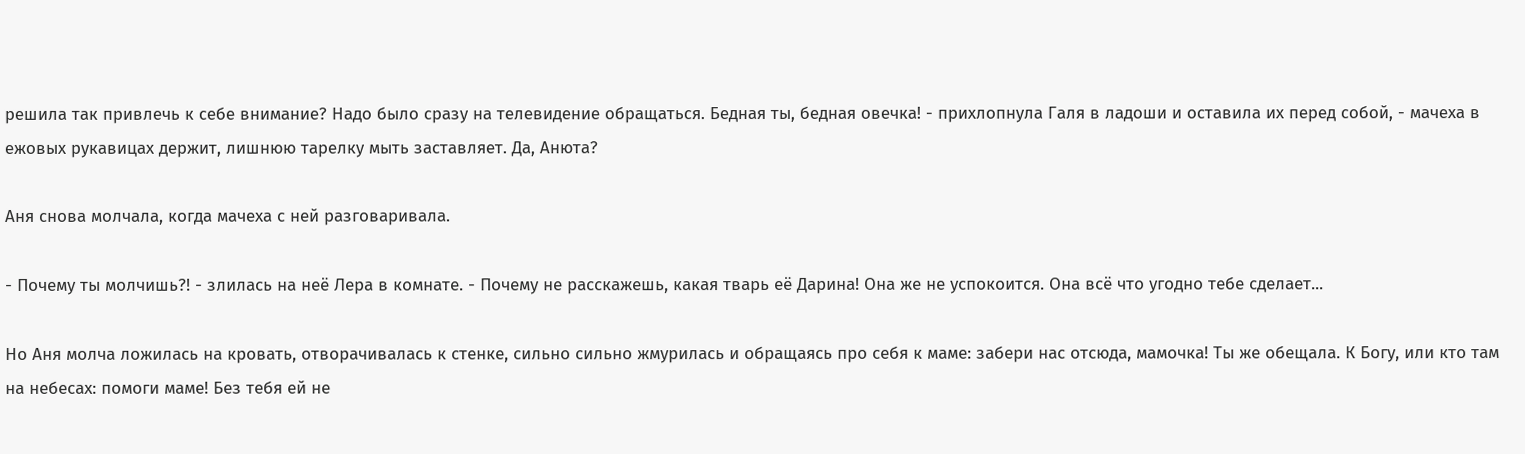решила так привлечь к себе внимание? Надо было сразу на телевидение обращаться. Бедная ты, бедная овечка! - прихлопнула Галя в ладоши и оставила их перед собой, - мачеха в ежовых рукавицах держит, лишнюю тарелку мыть заставляет. Да, Анюта?

Аня снова молчала, когда мачеха с ней разговаривала.

- Почему ты молчишь?! - злилась на неё Лера в комнате. - Почему не расскажешь, какая тварь её Дарина! Она же не успокоится. Она всё что угодно тебе сделает...

Но Аня молча ложилась на кровать, отворачивалась к стенке, сильно сильно жмурилась и обращаясь про себя к маме: забери нас отсюда, мамочка! Ты же обещала. К Богу, или кто там на небесах: помоги маме! Без тебя ей не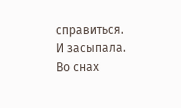справиться. И засыпала. Во снах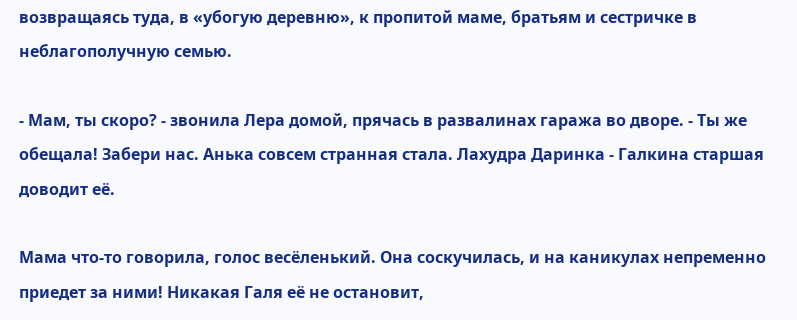возвращаясь туда, в «убогую деревню», к пропитой маме, братьям и сестричке в неблагополучную семью.

- Мам, ты скоро? - звонила Лера домой, прячась в развалинах гаража во дворе. - Ты же обещала! Забери нас. Анька совсем странная стала. Лахудра Даринка - Галкина старшая доводит её.

Мама что-то говорила, голос весёленький. Она соскучилась, и на каникулах непременно приедет за ними! Никакая Галя её не остановит,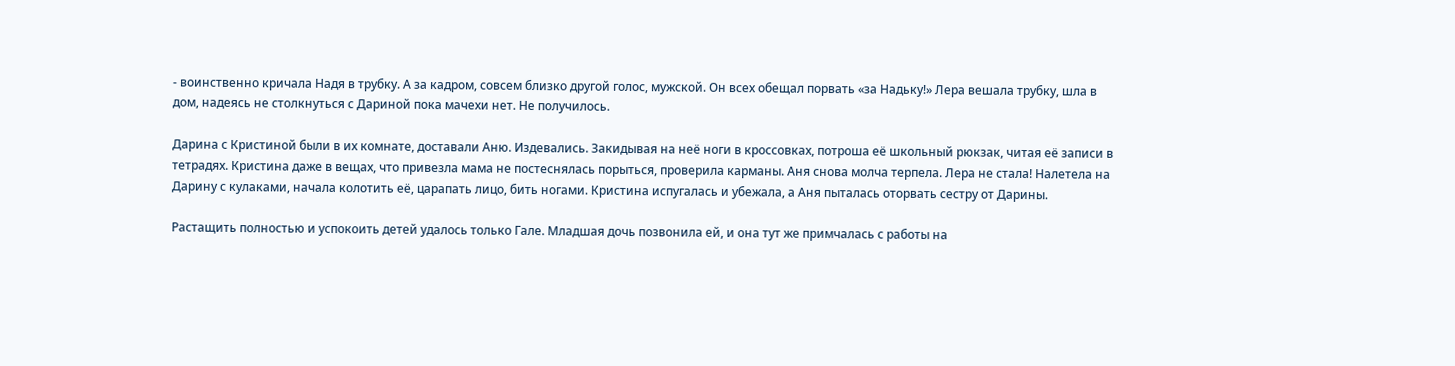- воинственно кричала Надя в трубку. А за кадром, совсем близко другой голос, мужской. Он всех обещал порвать «за Надьку!» Лера вешала трубку, шла в дом, надеясь не столкнуться с Дариной пока мачехи нет. Не получилось.

Дарина с Кристиной были в их комнате, доставали Аню. Издевались. Закидывая на неё ноги в кроссовках, потроша её школьный рюкзак, читая её записи в тетрадях. Кристина даже в вещах, что привезла мама не постеснялась порыться, проверила карманы. Аня снова молча терпела. Лера не стала! Налетела на Дарину с кулаками, начала колотить её, царапать лицо, бить ногами. Кристина испугалась и убежала, а Аня пыталась оторвать сестру от Дарины.

Растащить полностью и успокоить детей удалось только Гале. Младшая дочь позвонила ей, и она тут же примчалась с работы на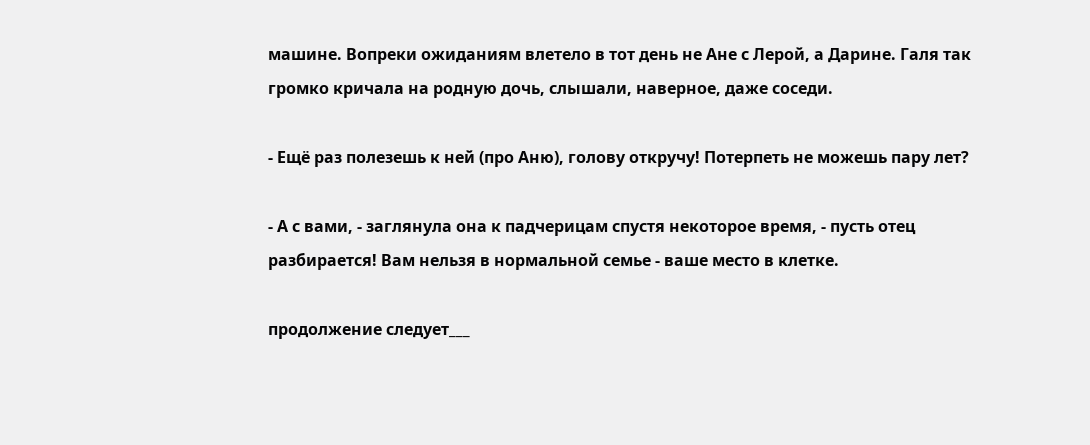машине. Вопреки ожиданиям влетело в тот день не Ане с Лерой, а Дарине. Галя так громко кричала на родную дочь, слышали, наверное, даже соседи.

- Ещё раз полезешь к ней (про Аню), голову откручу! Потерпеть не можешь пару лет?

- А с вами, - заглянула она к падчерицам спустя некоторое время, - пусть отец разбирается! Вам нельзя в нормальной семье - ваше место в клетке.

продолжение следует___